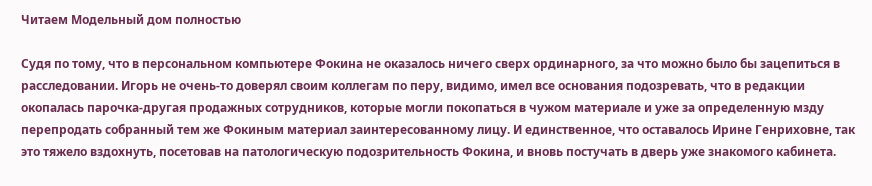Читаем Модельный дом полностью

Судя по тому, что в персональном компьютере Фокина не оказалось ничего сверх ординарного, за что можно было бы зацепиться в расследовании. Игорь не очень-то доверял своим коллегам по перу, видимо, имел все основания подозревать, что в редакции окопалась парочка-другая продажных сотрудников, которые могли покопаться в чужом материале и уже за определенную мзду перепродать собранный тем же Фокиным материал заинтересованному лицу. И единственное, что оставалось Ирине Генриховне, так это тяжело вздохнуть, посетовав на патологическую подозрительность Фокина, и вновь постучать в дверь уже знакомого кабинета.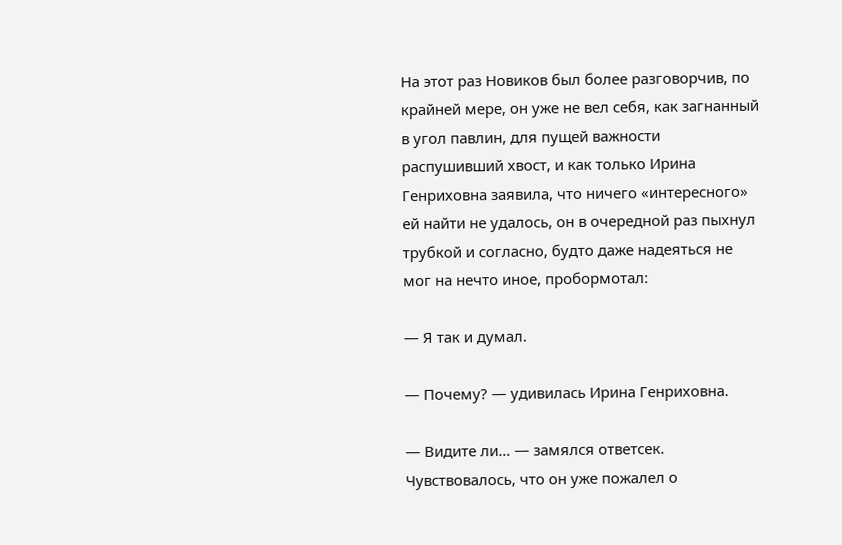На этот раз Новиков был более разговорчив, по крайней мере, он уже не вел себя, как загнанный в угол павлин, для пущей важности распушивший хвост, и как только Ирина Генриховна заявила, что ничего «интересного» ей найти не удалось, он в очередной раз пыхнул трубкой и согласно, будто даже надеяться не мог на нечто иное, пробормотал:

— Я так и думал.

— Почему? — удивилась Ирина Генриховна.

— Видите ли… — замялся ответсек. Чувствовалось, что он уже пожалел о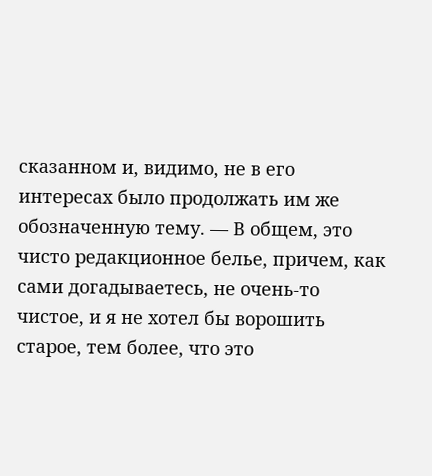сказанном и, видимо, не в его интересах было продолжать им же обозначенную тему. — В общем, это чисто редакционное белье, причем, как сами догадываетесь, не очень-то чистое, и я не хотел бы ворошить старое, тем более, что это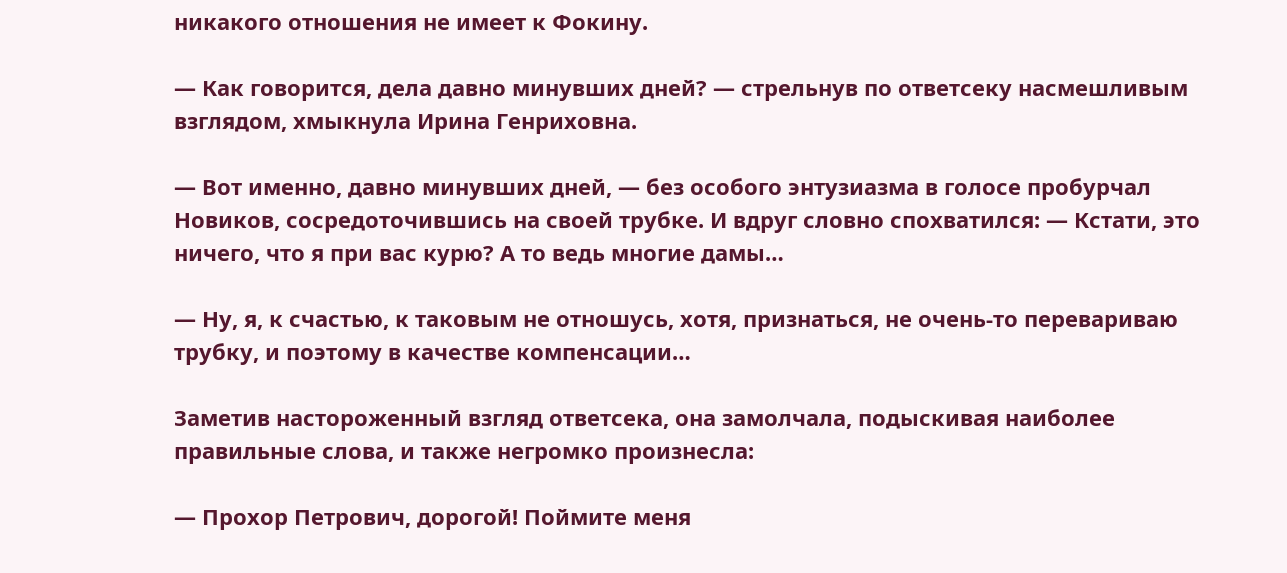никакого отношения не имеет к Фокину.

— Как говорится, дела давно минувших дней? — стрельнув по ответсеку насмешливым взглядом, хмыкнула Ирина Генриховна.

— Вот именно, давно минувших дней, — без особого энтузиазма в голосе пробурчал Новиков, сосредоточившись на своей трубке. И вдруг словно спохватился: — Кстати, это ничего, что я при вас курю? А то ведь многие дамы…

— Ну, я, к счастью, к таковым не отношусь, хотя, признаться, не очень-то перевариваю трубку, и поэтому в качестве компенсации…

Заметив настороженный взгляд ответсека, она замолчала, подыскивая наиболее правильные слова, и также негромко произнесла:

— Прохор Петрович, дорогой! Поймите меня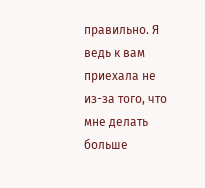правильно. Я ведь к вам приехала не из-за того, что мне делать больше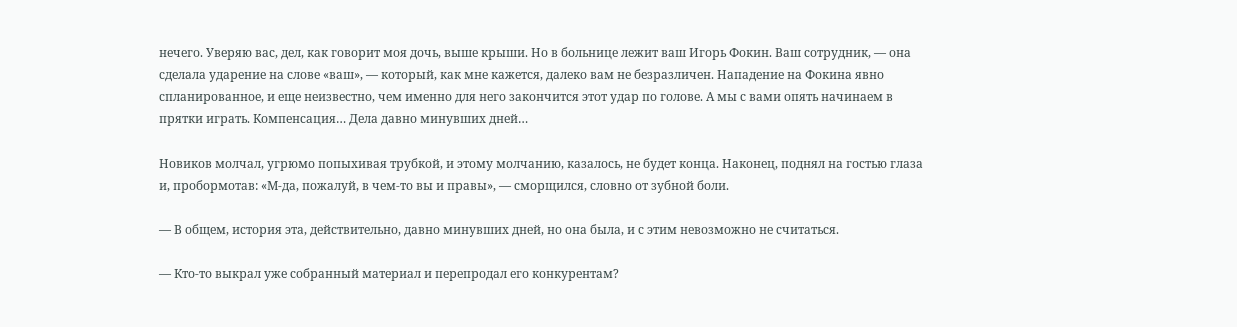нечего. Уверяю вас, дел, как говорит моя дочь, выше крыши. Но в больнице лежит ваш Игорь Фокин. Ваш сотрудник, — она сделала ударение на слове «ваш», — который, как мне кажется, далеко вам не безразличен. Нападение на Фокина явно спланированное, и еще неизвестно, чем именно для него закончится этот удар по голове. А мы с вами опять начинаем в прятки играть. Компенсация… Дела давно минувших дней…

Новиков молчал, угрюмо попыхивая трубкой, и этому молчанию, казалось, не будет конца. Наконец, поднял на гостью глаза и, пробормотав: «М-да, пожалуй, в чем-то вы и правы», — сморщился, словно от зубной боли.

— В общем, история эта, действительно, давно минувших дней, но она была, и с этим невозможно не считаться.

— Кто-то выкрал уже собранный материал и перепродал его конкурентам?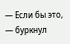— Если бы это, — буркнул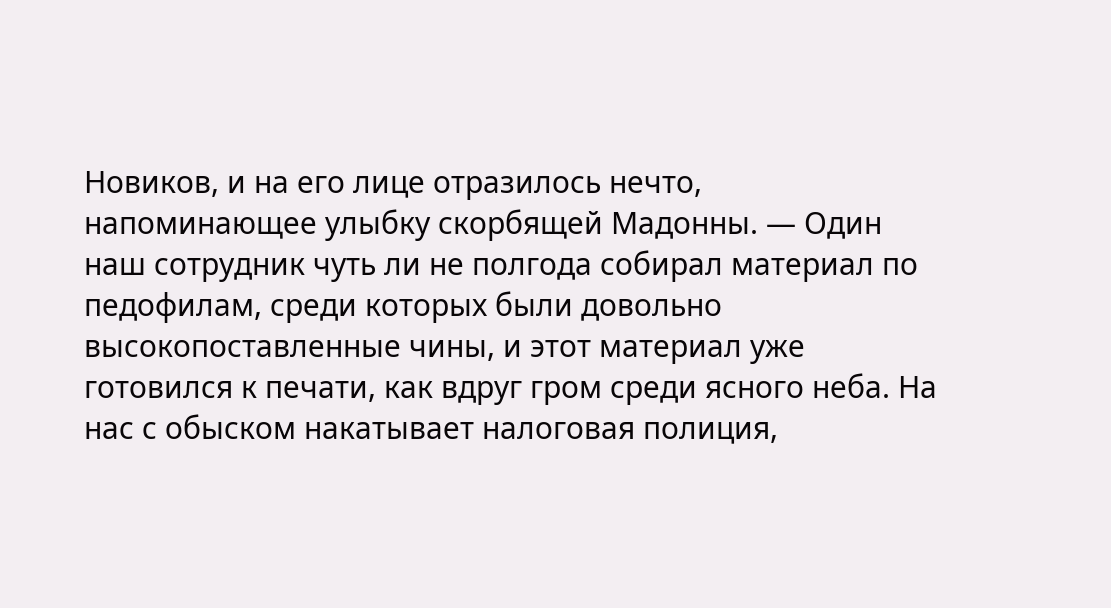Новиков, и на его лице отразилось нечто, напоминающее улыбку скорбящей Мадонны. — Один наш сотрудник чуть ли не полгода собирал материал по педофилам, среди которых были довольно высокопоставленные чины, и этот материал уже готовился к печати, как вдруг гром среди ясного неба. На нас с обыском накатывает налоговая полиция,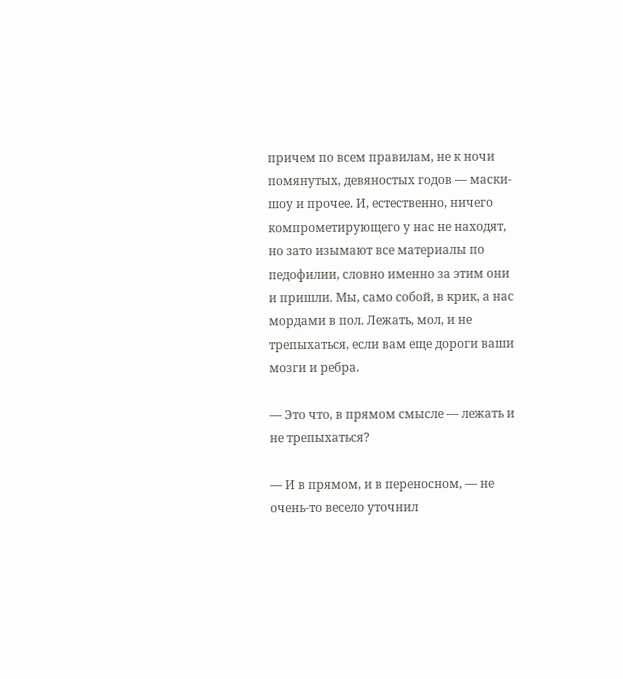причем по всем правилам, не к ночи помянутых, девяностых годов — маски-шоу и прочее. И, естественно, ничего компрометирующего у нас не находят, но зато изымают все материалы по педофилии, словно именно за этим они и пришли. Мы, само собой, в крик, а нас мордами в пол. Лежать, мол, и не трепыхаться, если вам еще дороги ваши мозги и ребра.

— Это что, в прямом смысле — лежать и не трепыхаться?

— И в прямом, и в переносном, — не очень-то весело уточнил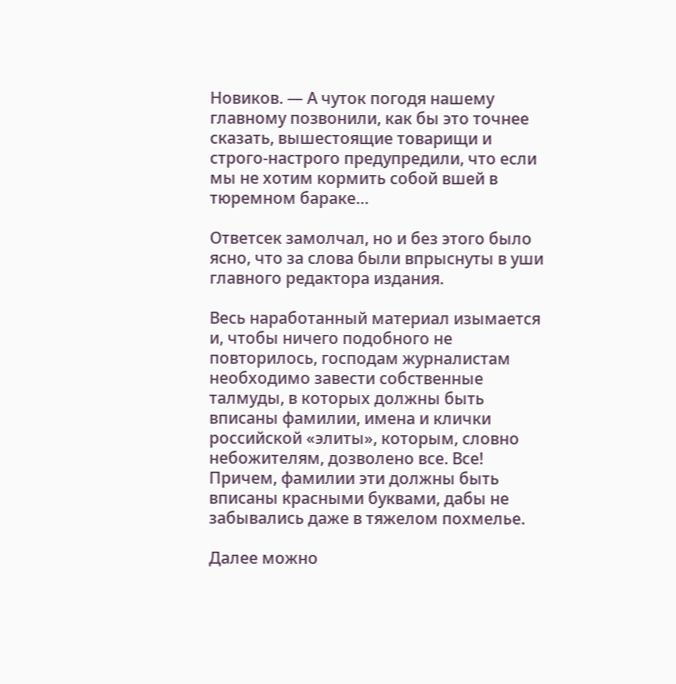Новиков. — А чуток погодя нашему главному позвонили, как бы это точнее сказать, вышестоящие товарищи и строго-настрого предупредили, что если мы не хотим кормить собой вшей в тюремном бараке…

Ответсек замолчал, но и без этого было ясно, что за слова были впрыснуты в уши главного редактора издания.

Весь наработанный материал изымается и, чтобы ничего подобного не повторилось, господам журналистам необходимо завести собственные талмуды, в которых должны быть вписаны фамилии, имена и клички российской «элиты», которым, словно небожителям, дозволено все. Все! Причем, фамилии эти должны быть вписаны красными буквами, дабы не забывались даже в тяжелом похмелье.

Далее можно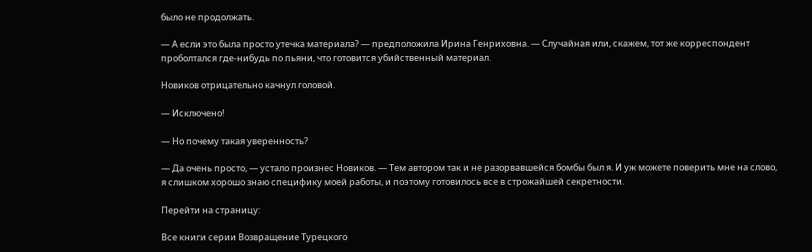было не продолжать.

— А если это была просто утечка материала? — предположила Ирина Генриховна. — Случайная или, скажем, тот же корреспондент проболтался где-нибудь по пьяни, что готовится убийственный материал.

Новиков отрицательно качнул головой.

— Исключено!

— Но почему такая уверенность?

— Да очень просто, — устало произнес Новиков. — Тем автором так и не разорвавшейся бомбы был я. И уж можете поверить мне на слово, я слишком хорошо знаю специфику моей работы, и поэтому готовилось все в строжайшей секретности.

Перейти на страницу:

Все книги серии Возвращение Турецкого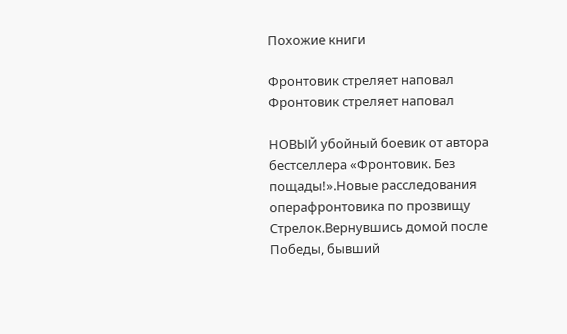Похожие книги

Фронтовик стреляет наповал
Фронтовик стреляет наповал

НОВЫЙ убойный боевик от автора бестселлера «Фронтовик. Без пощады!».Новые расследования операфронтовика по прозвищу Стрелок.Вернувшись домой после Победы, бывший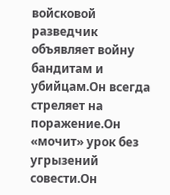войсковой разведчик объявляет войну бандитам и убийцам.Он всегда стреляет на поражение.Он «мочит» урок без угрызений совести.Он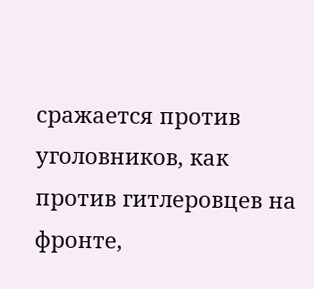сражается против уголовников, как против гитлеровцев на фронте,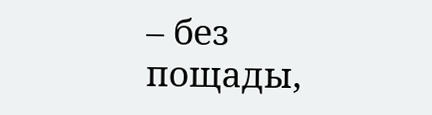– без пощады,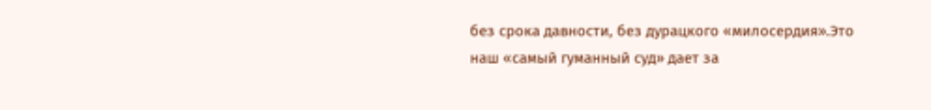без срока давности, без дурацкого «милосердия».Это наш «самый гуманный суд» дает за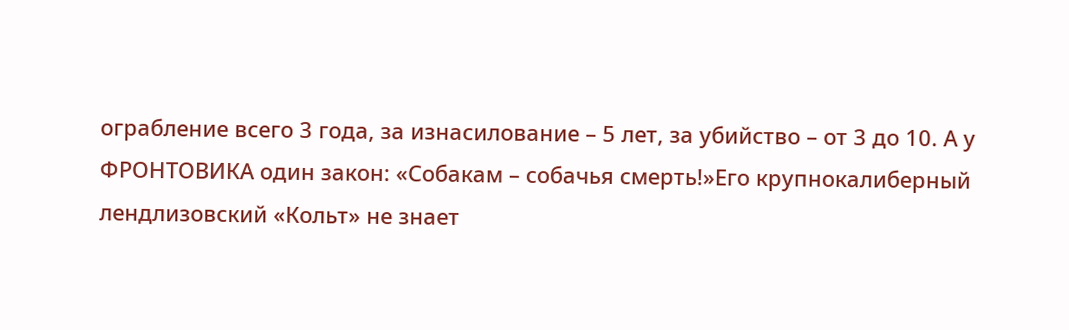ограбление всего 3 года, за изнасилование – 5 лет, за убийство – от 3 до 10. А у ФРОНТОВИКА один закон: «Собакам – собачья смерть!»Его крупнокалиберный лендлизовский «Кольт» не знает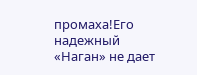промаха!Его надежный «Наган» не дает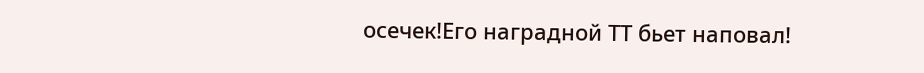осечек!Его наградной ТТ бьет наповал!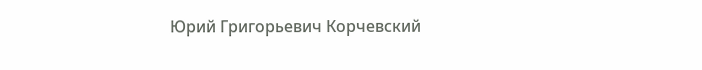Юрий Григорьевич Корчевский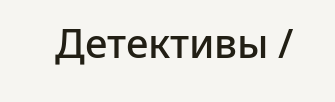Детективы /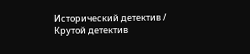Исторический детектив / Крутой детектив